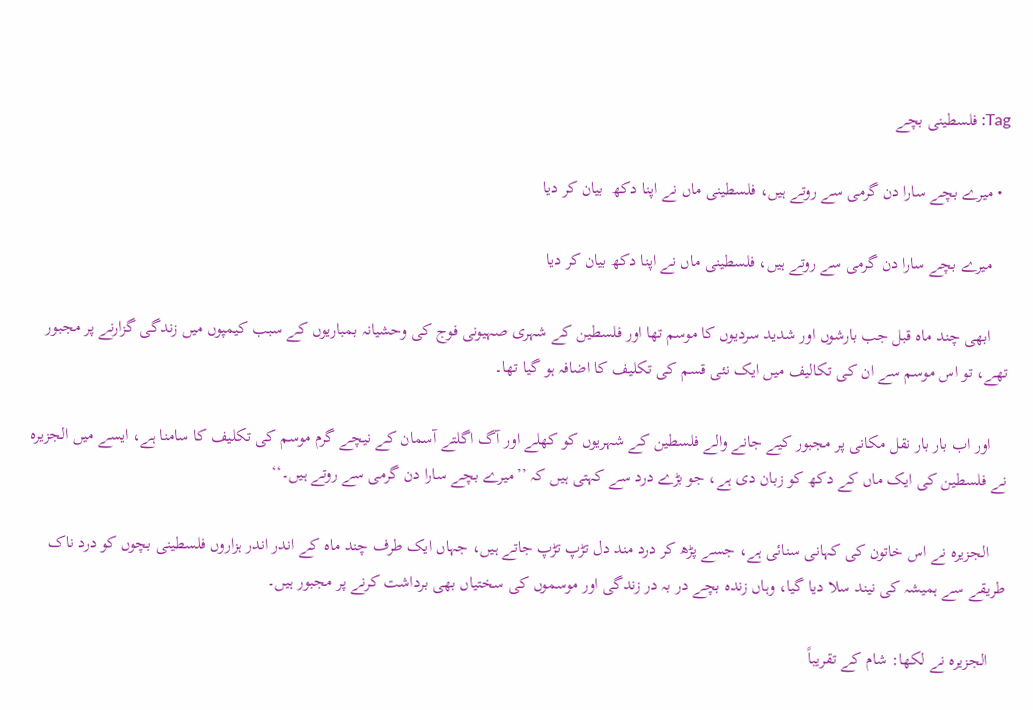Tag: فلسطینی بچے

  • میرے بچے سارا دن گرمی سے روتے ہیں، فلسطینی ماں نے اپنا دکھ  بیان کر دیا

    میرے بچے سارا دن گرمی سے روتے ہیں، فلسطینی ماں نے اپنا دکھ بیان کر دیا

    ابھی چند ماہ قبل جب بارشوں اور شدید سردیوں کا موسم تھا اور فلسطین کے شہری صہیونی فوج کی وحشیانہ بمباریوں کے سبب کیمپوں میں زندگی گزارنے پر مجبور تھے، تو اس موسم سے ان کی تکالیف میں ایک نئی قسم کی تکلیف کا اضافہ ہو گیا تھا۔

    اور اب بار بار نقل مکانی پر مجبور کیے جانے والے فلسطین کے شہریوں کو کھلے اور آگ اگلتے آسمان کے نیچے گرم موسم کی تکلیف کا سامنا ہے، ایسے میں الجزیرہ نے فلسطین کی ایک ماں کے دکھ کو زبان دی ہے، جو بڑے درد سے کہتی ہیں کہ ’’میرے بچے سارا دن گرمی سے روتے ہیں۔‘‘

    الجزیرہ نے اس خاتون کی کہانی سنائی ہے، جسے پڑھ کر درد مند دل تڑپ تڑپ جاتے ہیں، جہاں ایک طرف چند ماہ کے اندر اندر ہزاروں فلسطینی بچوں کو درد ناک طریقے سے ہمیشہ کی نیند سلا دیا گیا، وہاں زندہ بچے در بہ در زندگی اور موسموں کی سختیاں بھی برداشت کرنے پر مجبور ہیں۔

    الجزیرہ نے لکھا: شام کے تقریباً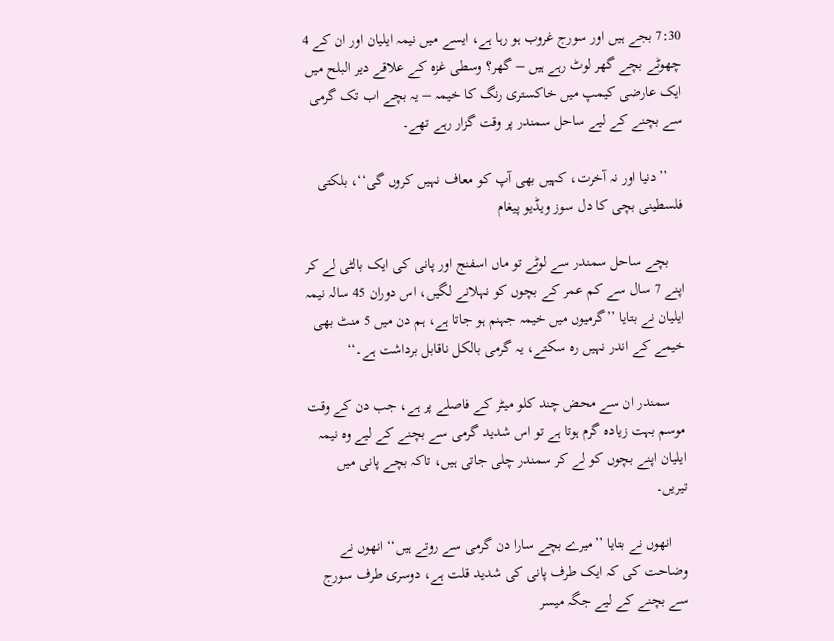7:30 بجے ہیں اور سورج غروب ہو رہا ہے، ایسے میں نیمہ ایلیان اور ان کے 4 چھوٹے بچے گھر لوٹ رہے ہیں – گھر؟ وسطی غزہ کے علاقے دیر البلح میں ایک عارضی کیمپ میں خاکستری رنگ کا خیمہ – یہ بچے اب تک گرمی سے بچنے کے لیے ساحل سمندر پر وقت گزار رہے تھے۔

    ’’دنیا اور نہ آخرت، کہیں بھی آپ کو معاف نہیں کروں گی‘‘، بلکتی فلسطینی بچی کا دل سوز ویڈیو پیغام

    بچے ساحل سمندر سے لوٹے تو ماں اسفنج اور پانی کی ایک بالٹی لے کر اپنے 7 سال سے کم عمر کے بچوں کو نہلانے لگیں، اس دوران 45 سالہ نیمہ ایلیان نے بتایا ’’گرمیوں میں خیمہ جہنم ہو جاتا ہے، ہم دن میں 5 منٹ بھی خیمے کے اندر نہیں رہ سکتے، یہ گرمی بالکل ناقابل برداشت ہے۔‘‘

    سمندر ان سے محض چند کلو میٹر کے فاصلے پر ہے، جب دن کے وقت موسم بہت زیادہ گرم ہوتا ہے تو اس شدید گرمی سے بچنے کے لیے وہ نیمہ ایلیان اپنے بچوں کو لے کر سمندر چلی جاتی ہیں، تاکہ بچے پانی میں تیریں۔

    انھوں نے بتایا ’’میرے بچے سارا دن گرمی سے روتے ہیں‘‘ انھوں نے وضاحت کی کہ ایک طرف پانی کی شدید قلت ہے، دوسری طرف سورج سے بچنے کے لیے جگہ میسر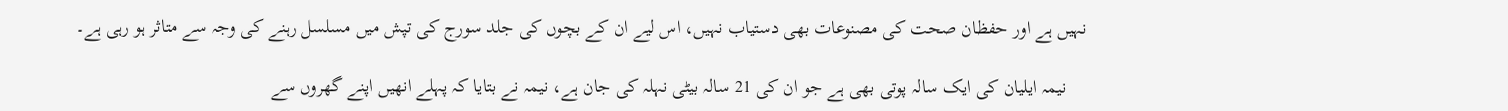نہیں ہے اور حفظان صحت کی مصنوعات بھی دستیاب نہیں، اس لیے ان کے بچوں کی جلد سورج کی تپش میں مسلسل رہنے کی وجہ سے متاثر ہو رہی ہے۔

    نیمہ ایلیان کی ایک سالہ پوتی بھی ہے جو ان کی 21 سالہ بیٹی نہلہ کی جان ہے، نیمہ نے بتایا کہ پہلے انھیں اپنے گھروں سے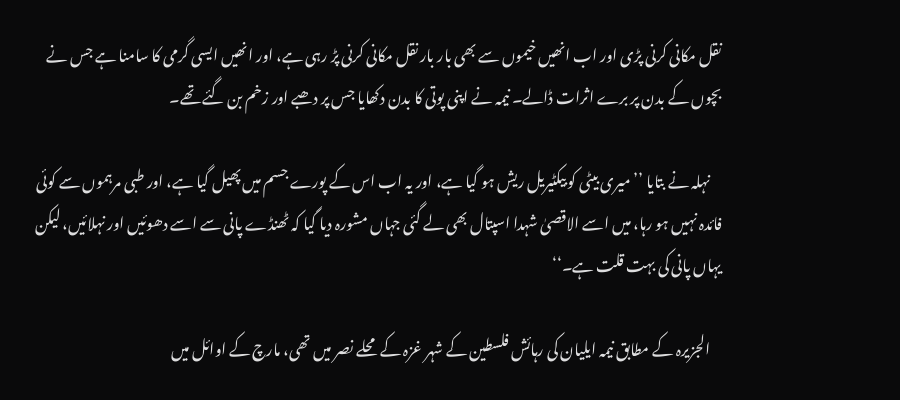نقل مکانی کرنی پڑی اور اب انھیں خیموں سے بھی بار بار نقل مکانی کرنی پڑ رہی ہے، اور انھیں ایسی گرمی کا سامنا ہے جس نے بچوں کے بدن پر برے اثرات ڈالے۔ نیمہ نے اپنی پوتی کا بدن دکھایا جس پر دھبے اور زخم بن گئے تھے۔

    نہلہ نے بتایا ’’میری بیٹی کو بیکٹیریل ریش ہو گیا ہے، اور یہ اب اس کے پورے جسم میں پھیل گیا ہے، اور طبی مرہموں سے کوئی فائدہ نہیں ہو رہا، میں اسے الاقصیٰ شہدا اسپتال بھی لے گئی جہاں مشورہ دیا گیا کہ ٹھنڈے پانی سے اسے دھوئیں اور نہلائیں، لیکن یہاں پانی کی بہت قلت ہے۔‘‘

    الجزیرہ کے مطابق نیمہ ایلیان کی رہائش فلسطین کے شہر غزہ کے محلے نصر میں تھی، مارچ کے اوائل میں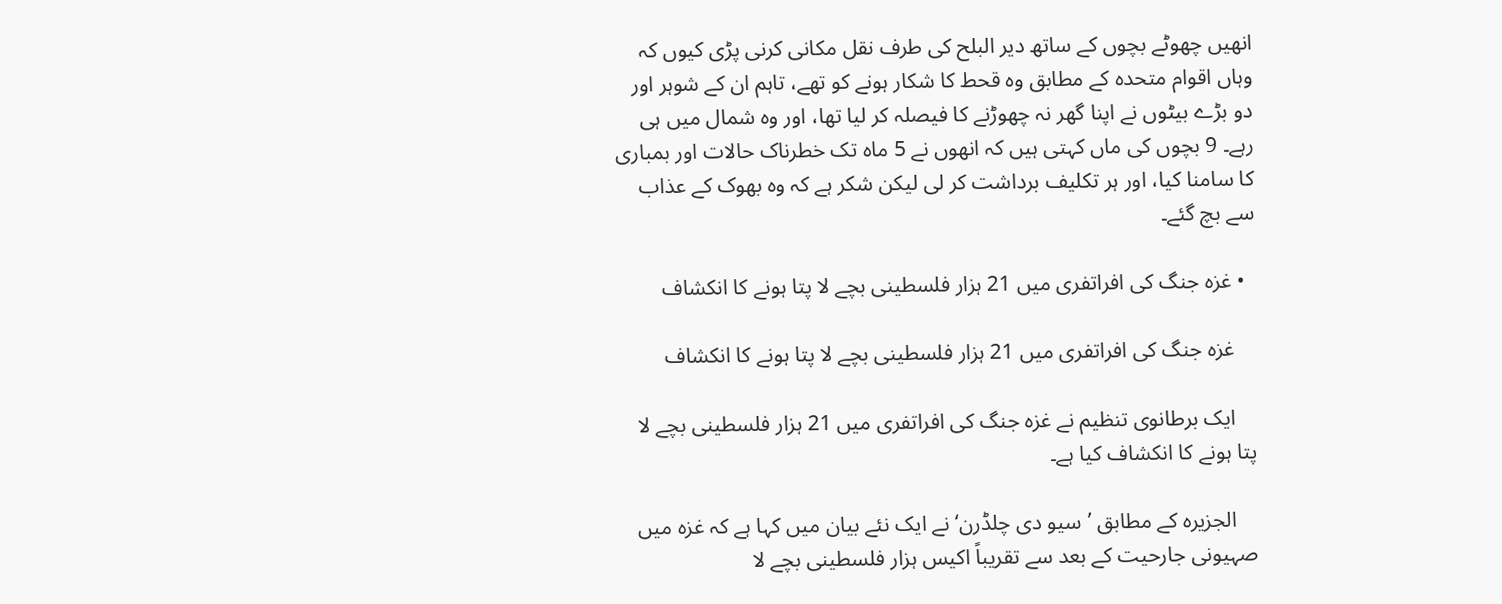انھیں چھوٹے بچوں کے ساتھ دیر البلح کی طرف نقل مکانی کرنی پڑی کیوں کہ وہاں اقوام متحدہ کے مطابق وہ قحط کا شکار ہونے کو تھے، تاہم ان کے شوہر اور دو بڑے بیٹوں نے اپنا گھر نہ چھوڑنے کا فیصلہ کر لیا تھا، اور وہ شمال میں ہی رہے۔ 9 بچوں کی ماں کہتی ہیں کہ انھوں نے 5 ماہ تک خطرناک حالات اور بمباری کا سامنا کیا، اور ہر تکلیف برداشت کر لی لیکن شکر ہے کہ وہ بھوک کے عذاب سے بچ گئے۔

  • غزہ جنگ کی افراتفری میں 21 ہزار فلسطینی بچے لا پتا ہونے کا انکشاف

    غزہ جنگ کی افراتفری میں 21 ہزار فلسطینی بچے لا پتا ہونے کا انکشاف

    ایک برطانوی تنظیم نے غزہ جنگ کی افراتفری میں 21 ہزار فلسطینی بچے لا پتا ہونے کا انکشاف کیا ہے۔

    الجزیرہ کے مطابق ’سیو دی چلڈرن‘ نے ایک نئے بیان میں کہا ہے کہ غزہ میں صہیونی جارحیت کے بعد سے تقریباً اکیس ہزار فلسطینی بچے لا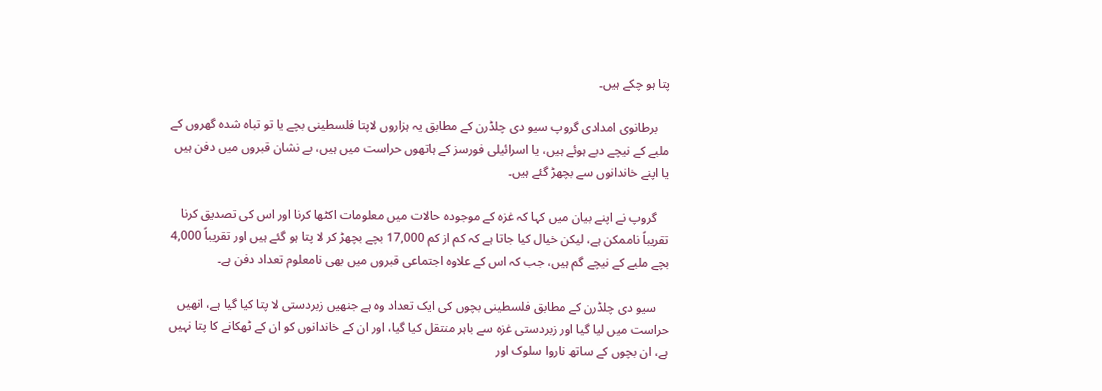پتا ہو چکے ہیں۔

    برطانوی امدادی گروپ سیو دی چلڈرن کے مطابق یہ ہزاروں لاپتا فلسطینی بچے یا تو تباہ شدہ گھروں کے ملبے کے نیچے دبے ہوئے ہیں، یا اسرائیلی فورسز کے ہاتھوں حراست میں ہیں، بے نشان قبروں میں دفن ہیں یا اپنے خاندانوں سے بچھڑ گئے ہیں۔

    گروپ نے اپنے بیان میں کہا کہ غزہ کے موجودہ حالات میں معلومات اکٹھا کرنا اور اس کی تصدیق کرنا تقریباً ناممکن ہے، لیکن خیال کیا جاتا ہے کہ کم از کم 17,000 بچے بچھڑ کر لا پتا ہو گئے ہیں اور تقریباً 4,000 بچے ملبے کے نیچے گم ہیں، جب کہ اس کے علاوہ اجتماعی قبروں میں بھی نامعلوم تعداد دفن ہے۔

    سیو دی چلڈرن کے مطابق فلسطینی بچوں کی ایک تعداد وہ ہے جنھیں زبردستی لا پتا کیا گیا ہے، انھیں حراست میں لیا گیا اور زبردستی غزہ سے باہر منتقل کیا گیا، اور ان کے خاندانوں کو ان کے ٹھکانے کا پتا نہیں ہے، ان بچوں کے ساتھ ناروا سلوک اور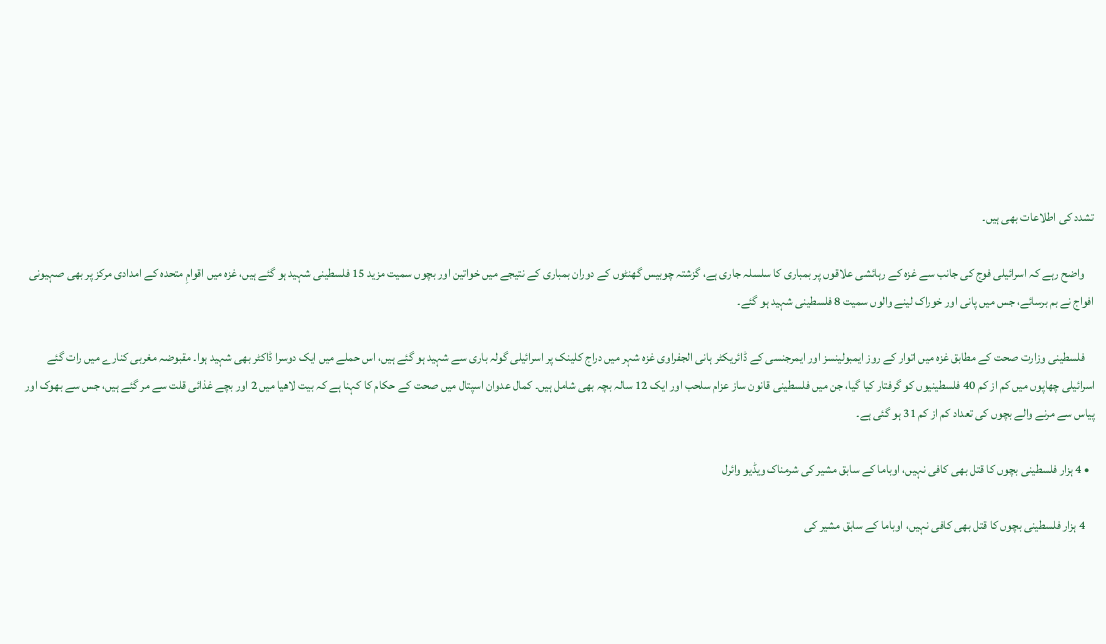تشدد کی اطلاعات بھی ہیں۔

    واضح رہے کہ اسرائیلی فوج کی جانب سے غزہ کے رہائشی علاقوں پر بمباری کا سلسلہ جاری ہے، گزشتہ چوبیس گھنٹوں کے دوران بمباری کے نتیجے میں خواتین اور بچوں سمیت مزید 15 فلسطینی شہید ہو گئے ہیں، غزہ میں اقوامِ متحدہ کے امدادی مرکز پر بھی صہیونی افواج نے بم برسائے، جس میں پانی اور خوراک لینے والوں سمیت 8 فلسطینی شہید ہو گئے۔

    فلسطینی وزارت صحت کے مطابق غزہ میں اتوار کے روز ایمبولینسز اور ایمرجنسی کے ڈائریکٹر ہانی الجفراوی غزہ شہر میں دراج کلینک پر اسرائیلی گولہ باری سے شہید ہو گئے ہیں، اس حملے میں ایک دوسرا ڈاکٹر بھی شہید ہوا۔ مقبوضہ مغربی کنارے میں رات گئے اسرائیلی چھاپوں میں کم از کم 40 فلسطینیوں کو گرفتار کیا گیا، جن میں فلسطینی قانون ساز عزام سلحب اور ایک 12 سالہ بچہ بھی شامل ہیں۔ کمال عدوان اسپتال میں صحت کے حکام کا کہنا ہے کہ بیت لاھیا میں 2 اور بچے غذائی قلت سے مر گئے ہیں، جس سے بھوک اور پیاس سے مرنے والے بچوں کی تعداد کم از کم 31 ہو گئی ہے۔

  • 4 ہزار فلسطینی بچوں کا قتل بھی کافی نہیں، اوباما کے سابق مشیر کی شرمناک ویڈیو وائرل

    4 ہزار فلسطینی بچوں کا قتل بھی کافی نہیں، اوباما کے سابق مشیر کی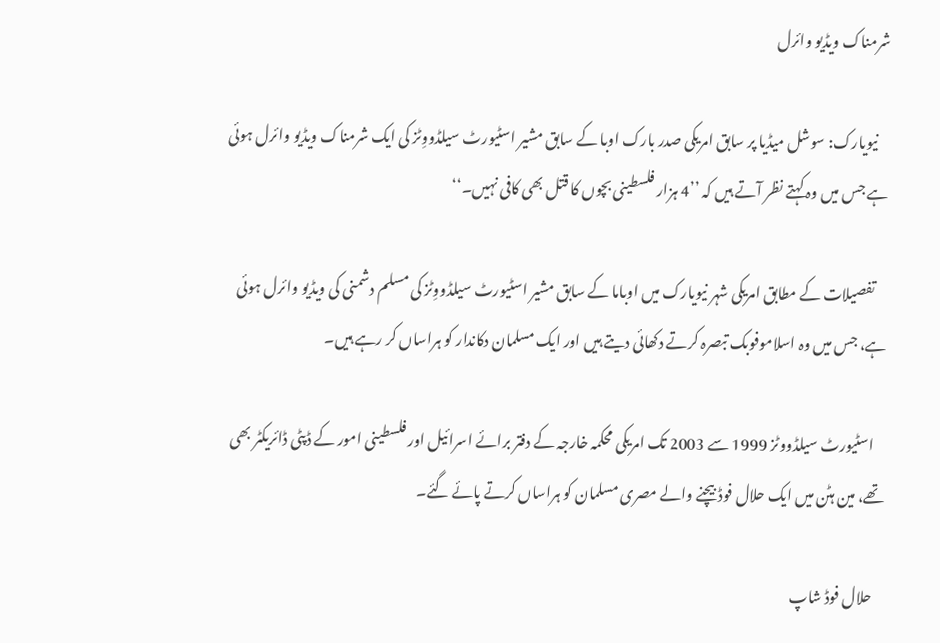شرمناک ویڈیو وائرل

    نیویارک: سوشل میڈیا پر سابق امریکی صدر بارک اوبا کے سابق مشیر اسٹیورٹ سیلڈووِٹز کی ایک شرمناک ویڈیو وائرل ہوئی ہے جس میں وہ کہتے نظر آتے ہیں کہ ’’4 ہزار فلسطینی بچوں کا قتل بھی کافی نہیں۔‘‘

    تفصیلات کے مطابق امریکی شہر نیویارک میں اوباما کے سابق مشیر اسٹیورٹ سیلڈووِٹز کی مسلم دشمنی کی ویڈیو وائرل ہوئی ہے، جس میں وہ اسلاموفوبک تبصرہ کرتے دکھائی دیتے ہیں اور ایک مسلمان دکاندار کو ہراساں کر رہے ہیں۔

    اسٹیورٹ سیلڈووٹز 1999 سے 2003 تک امریکی محکمہ خارجہ کے دفتر برائے اسرائیل اور فلسطینی امور کے ڈپٹی ڈائریکٹر بھی تھے، مین ہٹن میں ایک حلال فوڈ بیچنے والے مصری مسلمان کو ہراساں کرتے پائے گئے۔

    حلال فوڈ شاپ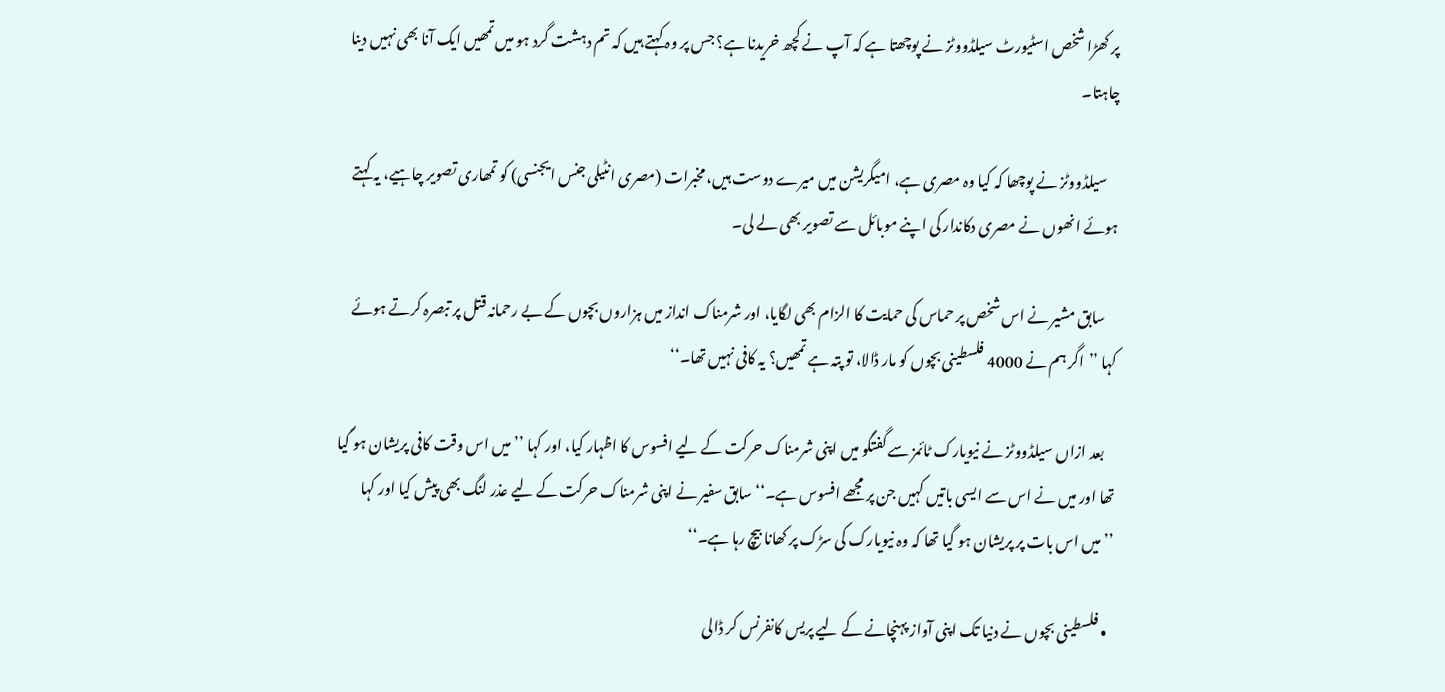پر کھڑا شخص اسٹیورٹ سیلڈووٹز نے پوچھتا ہے کہ آپ نے کچھ خریدنا ہے؟ جس پر وہ کہتے ہیں کہ تم دہشت گرد ہو میں تمھیں ایک آنا بھی نہیں دینا چاہتا۔

    سیلڈووٹز نے پوچھا کہ کیا وہ مصری ہے، امیگریشن میں میرے دوست ہیں، مخبرات (مصری انٹیلی جنس ایجنسی) کو تمھاری تصویر چاہیے، یہ کہتے ہوئے انھوں نے مصری دکاندار کی اپنے موبائل سے تصویر بھی لے لی۔

    سابق مشیر نے اس شخص پر حماس کی حمایت کا الزام بھی لگایا، اور شرمناک انداز میں ہزاروں بچوں کے بے رحمانہ قتل پر تبصرہ کرتے ہوئے کہا ’’اگر ہم نے 4000 فلسطینی بچوں کو مار ڈالا، تو پتہ ہے تمھیں؟ یہ کافی نہیں تھا۔‘‘

    بعد ازاں سیلڈووٹز نے نیویارک ٹائمز سے گفتگو میں اپنی شرمناک حرکت کے لیے افسوس کا اظہار کیا، اور کہا ’’میں اس وقت کافی پریشان ہو گیا تھا اور میں نے اس سے ایسی باتیں کہیں جن پر مجھے افسوس ہے۔‘‘ سابق سفیر نے اپنی شرمناک حرکت کے لیے عذر لنگ بھی پیش کیا اور کہا ’’میں اس بات پر پریشان ہو گیا تھا کہ وہ نیویارک کی سڑک پر کھانا بیچ رہا ہے۔‘‘

  • فلسطینی بچوں نے دنیا تک اپنی آواز پہنچانے کے لیے پریس کانفرنس کر ڈالی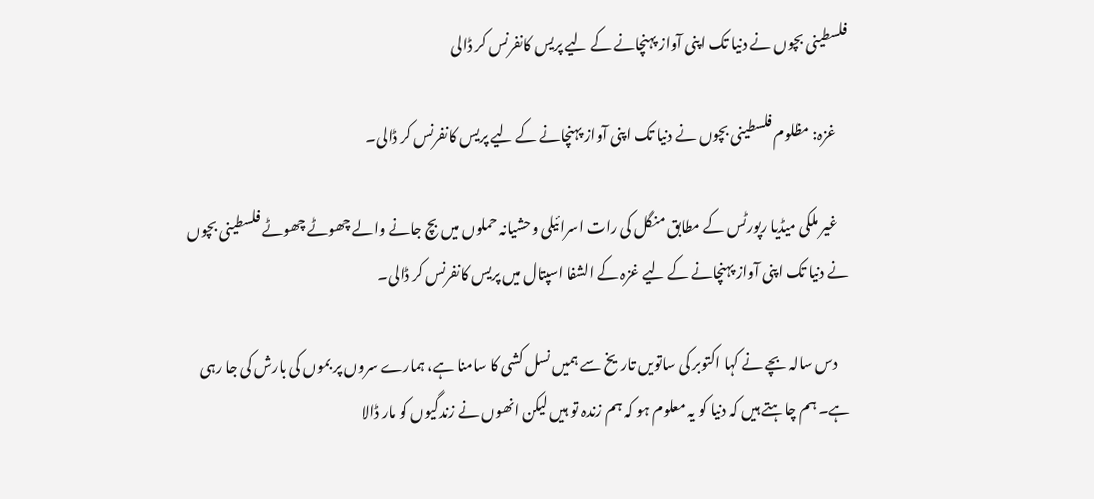فلسطینی بچوں نے دنیا تک اپنی آواز پہنچانے کے لیے پریس کانفرنس کر ڈالی

    غزہ: مظلوم فلسطینی بچوں نے دنیا تک اپنی آواز پہنچانے کے لیے پریس کانفرنس کر ڈالی۔

    غیر ملکی میڈیا رپورٹس کے مطابق منگل کی رات اسرائیلی وحشیانہ حملوں میں بچ جانے والے چھوٹے چھوٹے فلسطینی بچوں نے دنیا تک اپنی آواز پہنچانے کے لیے غزہ کے الشفا اسپتال میں پریس کانفرنس کر ڈالی۔

    دس سالہ بچے نے کہا اکتوبر کی ساتویں تاریخ سے ہمیں نسل کشی کا سامنا ہے، ہمارے سروں پر بموں کی بارش کی جا رہی ہے۔ ہم چاہتے ہیں کہ دنیا کو یہ معلوم ہو کہ ہم زندہ تو ہیں لیکن انھوں نے زندگیوں کو مار ڈالا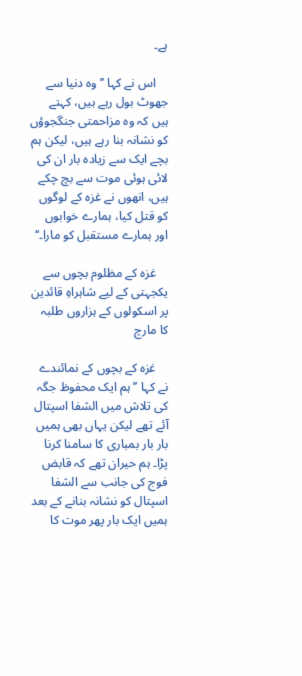ہے۔

    اس نے کہا ’’وہ دنیا سے جھوٹ بول رہے ہیں، کہتے ہیں کہ وہ مزاحمتی جنگجوؤں کو نشانہ بنا رہے ہیں، لیکن ہم بچے ایک سے زیادہ بار ان کی لائی ہوئی موت سے بچ چکے ہیں، انھوں نے غزہ کے لوگوں کو قتل کیا، ہمارے خوابوں اور ہمارے مستقبل کو مارا۔‘‘

    غزہ کے مظلوم بچوں سے یکجہتی کے لیے شاہراہِ قائدین پر اسکولوں کے ہزاروں طلبہ کا مارچ

    غزہ کے بچوں کے نمائندے نے کہا ’’ہم ایک محفوظ جگہ کی تلاش میں الشفا اسپتال آئے تھے لیکن یہاں بھی ہمیں بار بار بمباری کا سامنا کرنا پڑا۔ ہم حیران تھے کہ قابض فوج کی جانب سے الشفا اسپتال کو نشانہ بنانے کے بعد ہمیں ایک بار پھر موت کا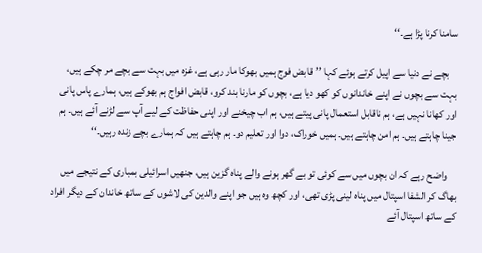سامنا کرنا پڑا ہے۔‘‘

    بچے نے دنیا سے اپیل کرتے ہوئے کہا ’’قابض فوج ہمیں بھوکا مار رہی ہے، غزہ میں بہت سے بچے مر چکے ہیں، بہت سے بچوں نے اپنے خاندانوں کو کھو دیا ہے، بچوں کو مارنا بند کرو، قابض افواج ہم بھوکے ہیں، ہمارے پاس پانی اور کھانا نہیں ہے، ہم ناقابل استعمال پانی پیتے ہیں، ہم اب چیخنے اور اپنی حفاظت کے لیے آپ سے لڑنے آئے ہیں۔ ہم جینا چاہتے ہیں۔ ہم امن چاہتے ہیں۔ ہمیں خوراک، دوا اور تعلیم دو۔ ہم چاہتے ہیں کہ ہمارے بچے زندہ رہیں۔‘‘

    واضح رہے کہ ان بچوں میں سے کوئی تو بے گھر ہونے والے پناہ گزین ہیں، جنھیں اسرائیلی بمباری کے نتیجے میں بھاگ کر الشفا اسپتال میں پناہ لینی پڑی تھی، اور کچھ وہ ہیں جو اپنے والدین کی لاشوں کے ساتھ خاندان کے دیگر افراد کے ساتھ اسپتال آئے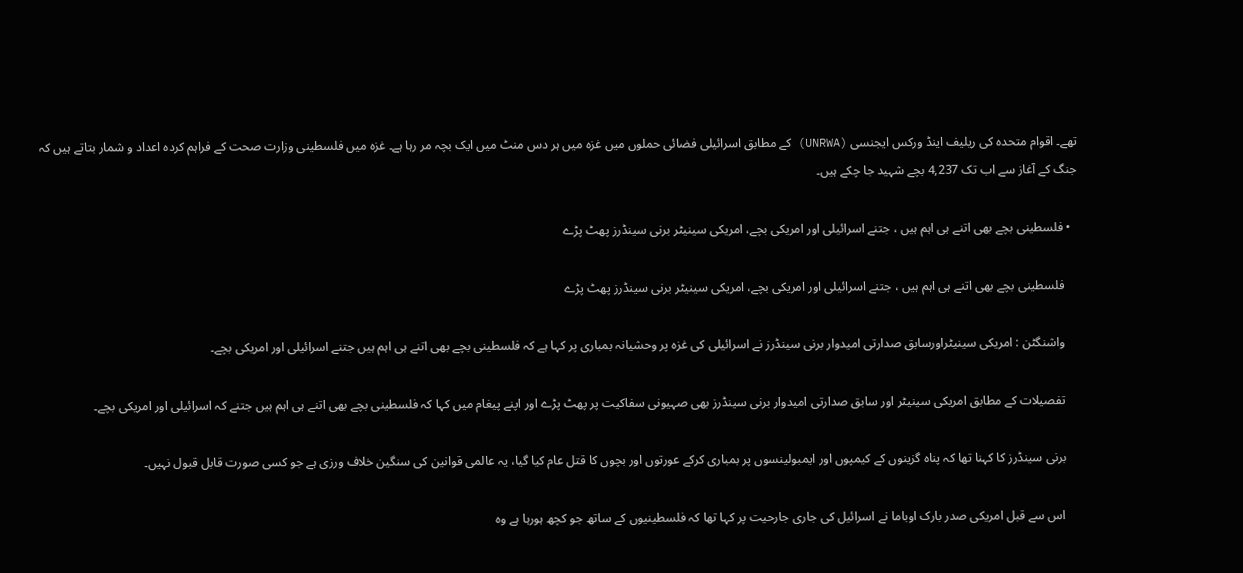تھے۔ اقوام متحدہ کی ریلیف اینڈ ورکس ایجنسی (UNRWA) کے مطابق اسرائیلی فضائی حملوں میں غزہ میں ہر دس منٹ میں ایک بچہ مر رہا ہے۔ غزہ میں فلسطینی وزارت صحت کے فراہم کردہ اعداد و شمار بتاتے ہیں کہ جنگ کے آغاز سے اب تک 4,237 بچے شہید جا چکے ہیں۔

  • فلسطینی بچے بھی اتنے ہی اہم ہیں ، جتنے اسرائیلی اور امریکی بچے، امریکی سینیٹر برنی سینڈرز پھٹ پڑے

    فلسطینی بچے بھی اتنے ہی اہم ہیں ، جتنے اسرائیلی اور امریکی بچے، امریکی سینیٹر برنی سینڈرز پھٹ پڑے

    واشنگٹن : امریکی سینیٹراورسابق صدارتی امیدوار برنی سینڈرز نے اسرائیلی کی غزہ پر وحشیانہ بمباری پر کہا ہے کہ فلسطینی بچے بھی اتنے ہی اہم ہیں جتنے اسرائیلی اور امریکی بچے۔

    تفصیلات کے مطابق امریکی سینیٹر اور سابق صدارتی امیدوار برنی سینڈرز بھی صہیونی سفاکیت پر پھٹ پڑے اور اپنے پیغام میں کہا کہ فلسطینی بچے بھی اتنے ہی اہم ہیں جتنے کہ اسرائیلی اور امریکی بچے۔

    برنی سینڈرز کا کہنا تھا کہ پناہ گزینوں کے کیمپوں اور ایمبولینسوں پر بمباری کرکے عورتوں اور بچوں کا قتل عام کیا گیا، یہ عالمی قوانین کی سنگین خلاف ورزی ہے جو کسی صورت قابل قبول نہیں۔

    اس سے قبل امریکی صدر بارک اوباما نے اسرائیل کی جاری جارحیت پر کہا تھا کہ فلسطینیوں کے ساتھ جو کچھ ہورہا ہے وہ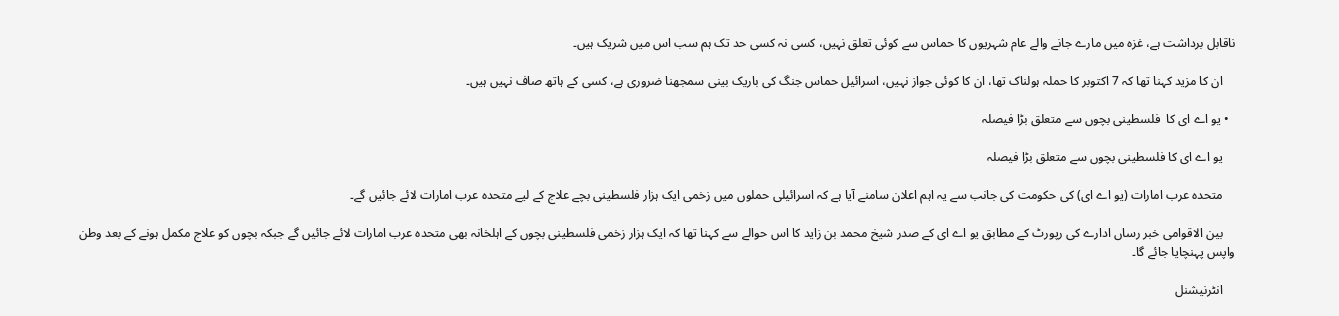ناقابل برداشت ہے، غزہ میں مارے جانے والے عام شہریوں کا حماس سے کوئی تعلق نہیں، کسی نہ کسی حد تک ہم سب اس میں شریک ہیں۔

    ان کا مزید کہنا تھا کہ 7 اکتوبر کا حملہ ہولناک تھا، ان کا کوئی جواز نہیں، اسرائیل حماس جنگ کی باریک بینی سمجھنا ضروری ہے، کسی کے ہاتھ صاف نہیں ہیں۔

  • یو اے ای کا  فلسطینی بچوں سے متعلق بڑا فیصلہ

    یو اے ای کا فلسطینی بچوں سے متعلق بڑا فیصلہ

    متحدہ عرب امارات (یو اے ای) کی حکومت کی جانب سے یہ اہم اعلان سامنے آیا ہے کہ اسرائیلی حملوں میں زخمی ایک ہزار فلسطینی بچے علاج کے لیے متحدہ عرب امارات لائے جائیں گے۔

    بین الاقوامی خبر رساں ادارے کی رپورٹ کے مطابق یو اے ای کے صدر شیخ محمد بن زاید کا اس حوالے سے کہنا تھا کہ ایک ہزار زخمی فلسطینی بچوں کے اہلخانہ بھی متحدہ عرب امارات لائے جائیں گے جبکہ بچوں کو علاج مکمل ہونے کے بعد وطن واپس پہنچایا جائے گا۔

    انٹرنیشنل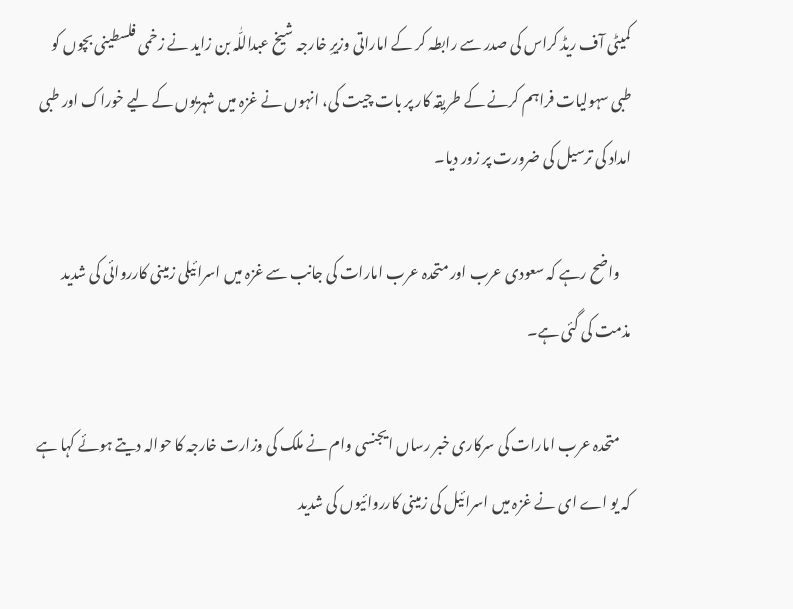کمیٹی آف ریڈ کراس کی صدر سے رابطہ کر کے اماراتی وزیرِ خارجہ شیخ عبداللّٰہ بن زاید نے زخمی فلسطینی بچوں کو طبی سہولیات فراہم کرنے کے طریقہ کار پر بات چیت کی، انہوں نے غزہ میں شہریوں کے لیے خوراک اور طبی امداد کی ترسیل کی ضرورت پر زور دیا۔

    واضح رہے کہ سعودی عرب اور متحدہ عرب امارات کی جانب سے غزہ میں اسرائیلی زمینی کارروائی کی شدید مذمت کی گئی ہے۔

    متحدہ عرب امارات کی سرکاری خبر رساں ایجنسی وام نے ملک کی وزارت خارجہ کا حوالہ دیتے ہوئے کہا ہے کہ یو اے ای نے غزہ میں اسرائیل کی زمینی کارروائیوں کی شدید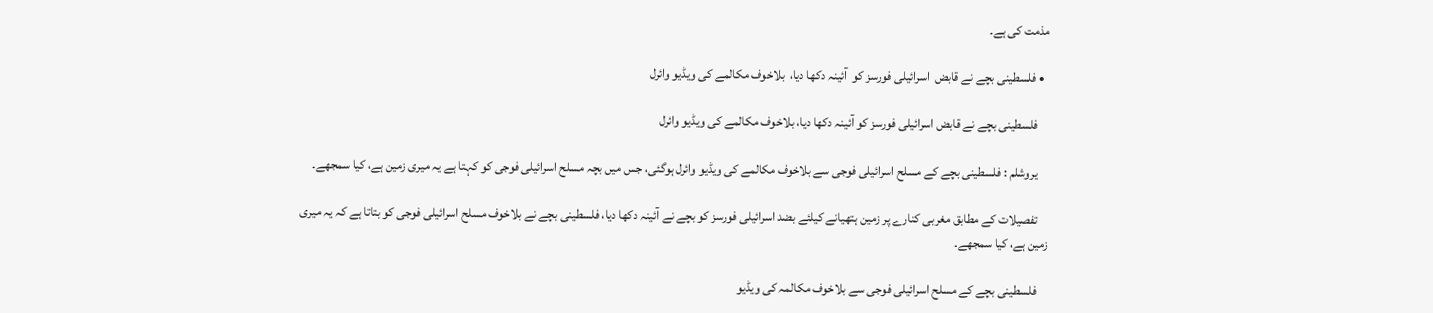مذمت کی ہے۔

  • فلسطینی بچے نے قابض  اسرائیلی فورسز کو  آئینہ دکھا دیا،  بلاخوف مکالمے کی ویڈیو وائرل

    فلسطینی بچے نے قابض اسرائیلی فورسز کو آئینہ دکھا دیا، بلاخوف مکالمے کی ویڈیو وائرل

    یروشلم : فلسطینی بچے کے مسلح اسرائیلی فوجی سے بلاخوف مکالمے کی ویڈیو وائرل ہوگئی، جس میں بچہ مسلح اسرائیلی فوجی کو کہتا ہے یہ میری زمین ہے، کیا سمجھے۔

    تفصیلات کے مطابق مغربی کنارے پر زمین ہتھیانے کیلئے بضد اسرائیلی فورسز کو بچے نے آئینہ دکھا دیا، فلسطینی بچے نے بلاخوف مسلح اسرائیلی فوجی کو بتاتا ہے کہ یہ میری زمین ہے، کیا سمجھے۔

    فلسطینی بچے کے مسلح اسرائیلی فوجی سے بلاخوف مکالمہ کی ویڈیو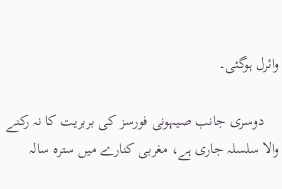وائرل ہوگئی۔

    دوسری جانب صیہونی فورسز کی بربریت کا نہ رکنے والا سلسلہ جاری ہے، مغربی کنارے میں سترہ سالہ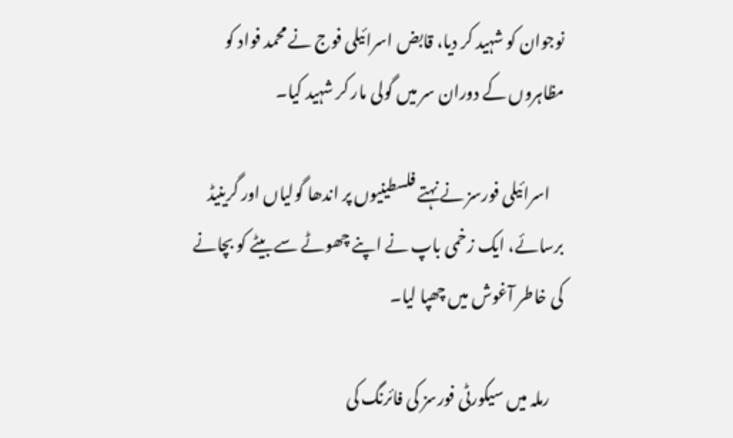نوجوان کو شہید کر دیا، قابض اسرائیلی فوج نے محمد فواد کو مظاہروں کے دوران سر میں گولی مار کر شہید کیا۔

    اسرائیلی فورسز نے نہتے فلسطینیوں پر اندھا گولیاں اور گرینیڈ برسائے، ایک زخمی باپ نے اپنے چھوٹے سے بیٹے کو بچانے کی خاطر آغوش میں چھپا لیا۔

    رملہ میں سیکورٹی فورسز کی فائرنگ کی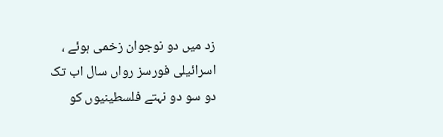زد میں دو نوجوان زخمی ہوئے ، اسرائیلی فورسز رواں سال اب تک دو سو دو نہتے فلسطینیوں کو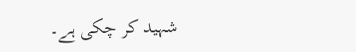شہید کر چکی ہے۔